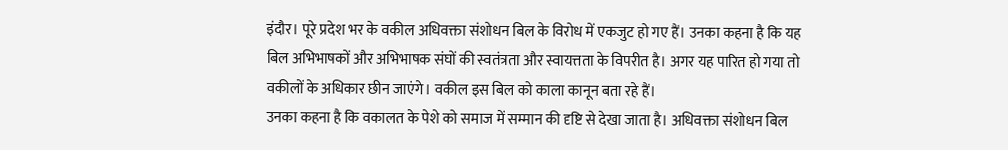इंदौर। पूरे प्रदेश भर के वकील अधिवक्ता संशोधन बिल के विरोध में एकजुट हो गए हैं। उनका कहना है कि यह बिल अभिभाषकों और अभिभाषक संघों की स्वतंत्रता और स्वायत्तता के विपरीत है। अगर यह पारित हो गया तो वकीलों के अधिकार छीन जाएंगे। वकील इस बिल को काला कानून बता रहे हैं।
उनका कहना है कि वकालत के पेशे को समाज में सम्मान की दृष्टि से देखा जाता है। अधिवक्ता संशोधन बिल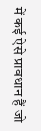में कई ऐसे प्रावधान हैं जो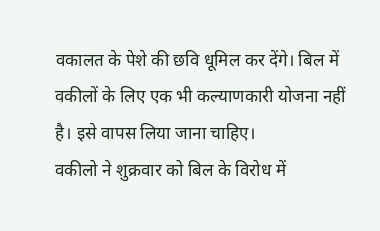वकालत के पेशे की छवि धूमिल कर देंगे। बिल में वकीलों के लिए एक भी कल्याणकारी योजना नहीं है। इसे वापस लिया जाना चाहिए।
वकीलो ने शुक्रवार को बिल के विरोध में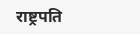राष्ट्रपति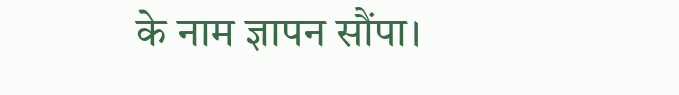के नाम ज्ञापन सौंपा।